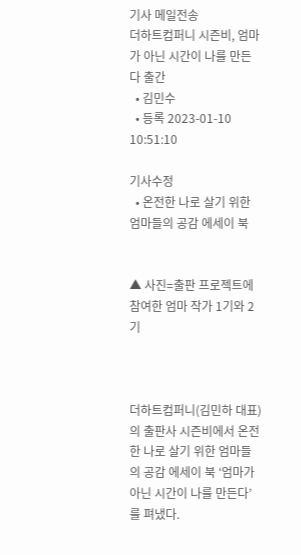기사 메일전송
더하트컴퍼니 시즌비, 엄마가 아닌 시간이 나를 만든다 출간
  • 김민수
  • 등록 2023-01-10 10:51:10

기사수정
  • 온전한 나로 살기 위한 엄마들의 공감 에세이 북


▲ 사진=출판 프로젝트에 참여한 엄마 작가 1기와 2기



더하트컴퍼니(김민하 대표)의 출판사 시즌비에서 온전한 나로 살기 위한 엄마들의 공감 에세이 북 ‘엄마가 아닌 시간이 나를 만든다’를 펴냈다.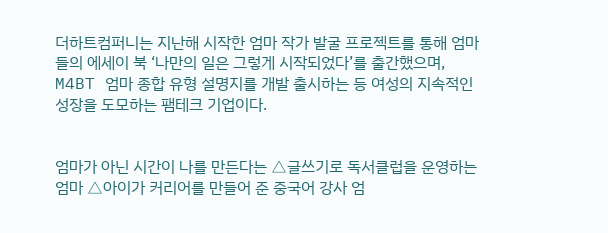더하트컴퍼니는 지난해 시작한 엄마 작가 발굴 프로젝트를 통해 엄마들의 에세이 북 ‘나만의 일은 그렇게 시작되었다’를 출간했으며, M4BT 엄마 종합 유형 설명지를 개발 출시하는 등 여성의 지속적인 성장을 도모하는 팸테크 기업이다.


엄마가 아닌 시간이 나를 만든다는 △글쓰기로 독서클럽을 운영하는 엄마 △아이가 커리어를 만들어 준 중국어 강사 엄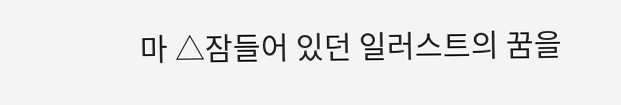마 △잠들어 있던 일러스트의 꿈을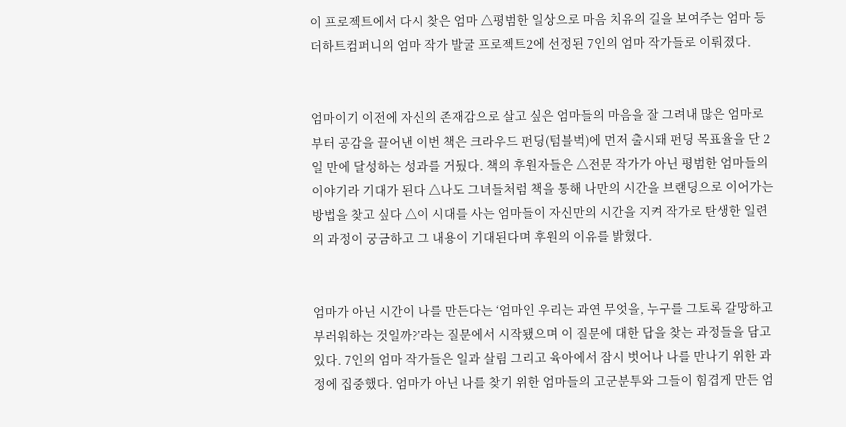이 프로젝트에서 다시 찾은 엄마 △평범한 일상으로 마음 치유의 길을 보여주는 엄마 등 더하트컴퍼니의 엄마 작가 발굴 프로젝트2에 선정된 7인의 엄마 작가들로 이뤄졌다.


엄마이기 이전에 자신의 존재감으로 살고 싶은 엄마들의 마음을 잘 그려내 많은 엄마로부터 공감을 끌어낸 이번 책은 크라우드 펀딩(텀블벅)에 먼저 출시돼 펀딩 목표율을 단 2일 만에 달성하는 성과를 거뒀다. 책의 후원자들은 △전문 작가가 아닌 평범한 엄마들의 이야기라 기대가 된다 △나도 그녀들처럼 책을 통해 나만의 시간을 브랜딩으로 이어가는 방법을 찾고 싶다 △이 시대를 사는 엄마들이 자신만의 시간을 지켜 작가로 탄생한 일련의 과정이 궁금하고 그 내용이 기대된다며 후원의 이유를 밝혔다.


엄마가 아닌 시간이 나를 만든다는 ‘엄마인 우리는 과연 무엇을, 누구를 그토록 갈망하고 부러워하는 것일까?’라는 질문에서 시작됐으며 이 질문에 대한 답을 찾는 과정들을 담고 있다. 7인의 엄마 작가들은 일과 살림 그리고 육아에서 잠시 벗어나 나를 만나기 위한 과정에 집중했다. 엄마가 아닌 나를 찾기 위한 엄마들의 고군분투와 그들이 힘겹게 만든 엄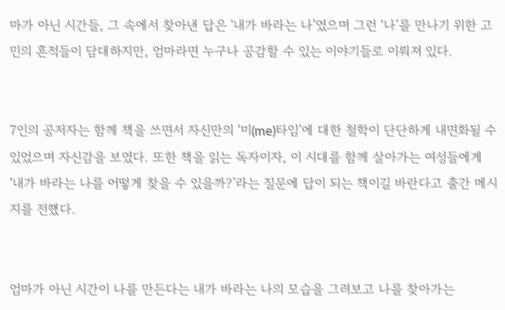마가 아닌 시간들, 그 속에서 찾아낸 답은 ‘내가 바라는 나’였으며 그런 ‘나’를 만나기 위한 고민의 흔적들이 담대하지만, 엄마라면 누구나 공감할 수 있는 이야기들로 이뤄져 있다.


7인의 공저자는 함께 책을 쓰면서 자신만의 ‘미(me)타임’에 대한 철학이 단단하게 내면화될 수 있었으며 자신감을 보였다. 또한 책을 읽는 독자이자, 이 시대를 함께 살아가는 여성들에게 ‘내가 바라는 나를 어떻게 찾을 수 있을까?’라는 질문에 답이 되는 책이길 바란다고 출간 메시지를 전했다.


엄마가 아닌 시간이 나를 만든다는 내가 바라는 나의 모습을 그려보고 나를 찾아가는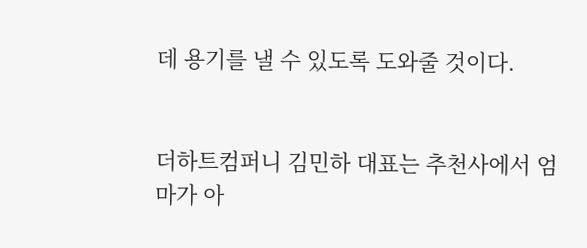데 용기를 낼 수 있도록 도와줄 것이다.


더하트컴퍼니 김민하 대표는 추천사에서 엄마가 아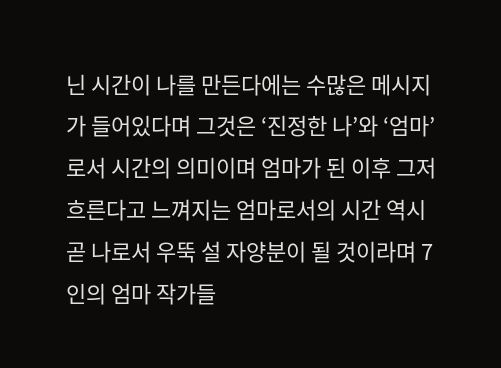닌 시간이 나를 만든다에는 수많은 메시지가 들어있다며 그것은 ‘진정한 나’와 ‘엄마’로서 시간의 의미이며 엄마가 된 이후 그저 흐른다고 느껴지는 엄마로서의 시간 역시 곧 나로서 우뚝 설 자양분이 될 것이라며 7인의 엄마 작가들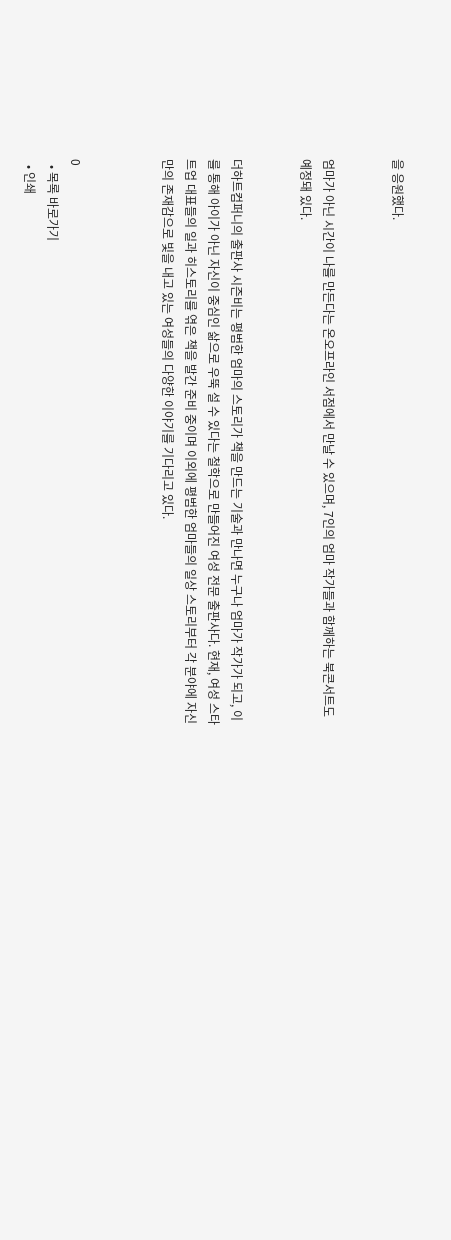을 응원했다.


엄마가 아닌 시간이 나를 만든다는 온오프라인 서점에서 만날 수 있으며, 7인의 엄마 작가들과 함께하는 북콘서트도 예정돼 있다.


더하트컴퍼니의 출판사 시즌비는 평범한 엄마의 스토리가 책을 만드는 기술과 만나면 누구나 엄마가 작가가 되고, 이를 통해 아이가 아닌 자신이 중심인 삶으로 우뚝 설 수 있다는 철학으로 만들어진 여성 전문 출판사다. 현재, 여성 스타트업 대표들의 일과 히스토리를 엮은 책을 발간 준비 중이며 이외에 평범한 엄마들의 일상 스토리부터 각 분야에 자신만의 존재감으로 빛을 내고 있는 여성들의 다양한 이야기를 기다리고 있다.



0
  • 목록 바로가기
  • 인쇄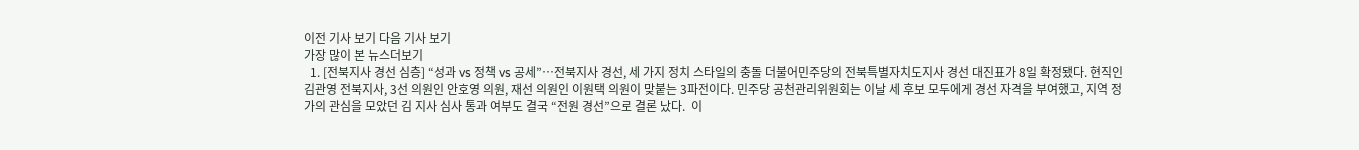이전 기사 보기 다음 기사 보기
가장 많이 본 뉴스더보기
  1. [전북지사 경선 심층] “성과 vs 정책 vs 공세”…전북지사 경선, 세 가지 정치 스타일의 충돌 더불어민주당의 전북특별자치도지사 경선 대진표가 8일 확정됐다. 현직인 김관영 전북지사, 3선 의원인 안호영 의원, 재선 의원인 이원택 의원이 맞붙는 3파전이다. 민주당 공천관리위원회는 이날 세 후보 모두에게 경선 자격을 부여했고, 지역 정가의 관심을 모았던 김 지사 심사 통과 여부도 결국 “전원 경선”으로 결론 났다.  이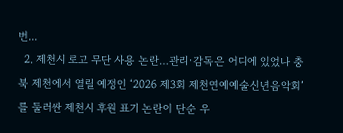번...
  2. 제천시 로고 무단 사용 논란…관리·감독은 어디에 있었나 충북 제천에서 열릴 예정인 ‘2026 제3회 제천연예예술신년음악회’를 둘러싼 제천시 후원 표기 논란이 단순 우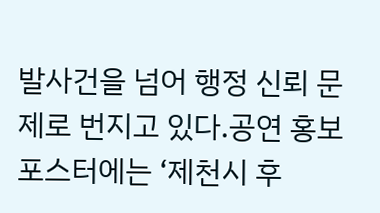발사건을 넘어 행정 신뢰 문제로 번지고 있다.공연 홍보 포스터에는 ‘제천시 후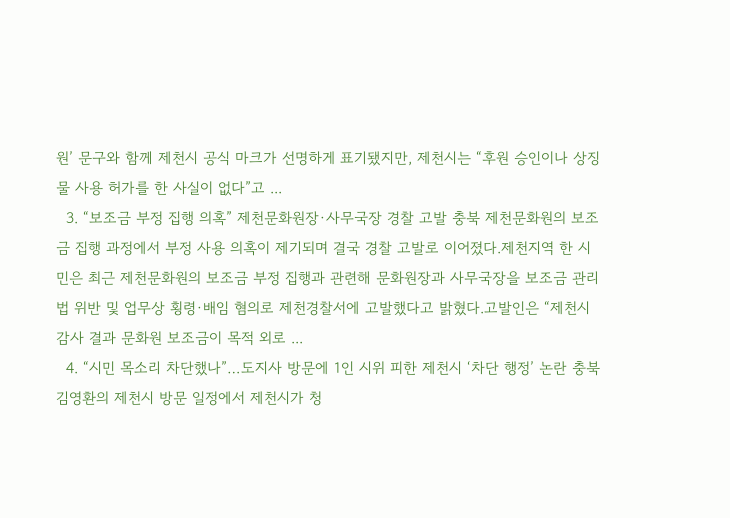원’ 문구와 함께 제천시 공식 마크가 선명하게 표기됐지만, 제천시는 “후원 승인이나 상징물 사용 허가를 한 사실이 없다”고 ...
  3. “보조금 부정 집행 의혹” 제천문화원장·사무국장 경찰 고발 충북 제천문화원의 보조금 집행 과정에서 부정 사용 의혹이 제기되며 결국 경찰 고발로 이어졌다.제천지역 한 시민은 최근 제천문화원의 보조금 부정 집행과 관련해 문화원장과 사무국장을 보조금 관리법 위반 및 업무상 횡령·배임 혐의로 제천경찰서에 고발했다고 밝혔다.고발인은 “제천시 감사 결과 문화원 보조금이 목적 외로 ...
  4. “시민 목소리 차단했나”…도지사 방문에 1인 시위 피한 제천시 ‘차단 행정’ 논란 충북 김영환의 제천시 방문 일정에서 제천시가 청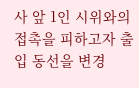사 앞 1인 시위와의 접촉을 피하고자 출입 동선을 변경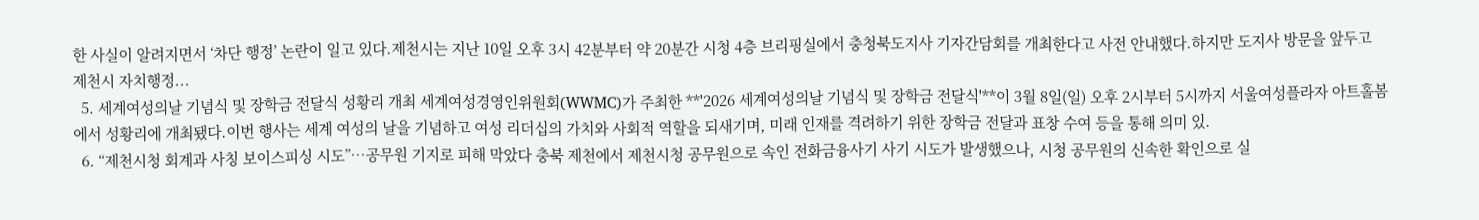한 사실이 알려지면서 ‘차단 행정’ 논란이 일고 있다.제천시는 지난 10일 오후 3시 42분부터 약 20분간 시청 4층 브리핑실에서 충청북도지사 기자간담회를 개최한다고 사전 안내했다.하지만 도지사 방문을 앞두고 제천시 자치행정...
  5. 세계여성의날 기념식 및 장학금 전달식 성황리 개최 세계여성경영인위원회(WWMC)가 주최한 **'2026 세계여성의날 기념식 및 장학금 전달식'**이 3월 8일(일) 오후 2시부터 5시까지 서울여성플라자 아트홀봄에서 성황리에 개최됐다.이번 행사는 세계 여성의 날을 기념하고 여성 리더십의 가치와 사회적 역할을 되새기며, 미래 인재를 격려하기 위한 장학금 전달과 표창 수여 등을 통해 의미 있.
  6. “제천시청 회계과 사칭 보이스피싱 시도”…공무원 기지로 피해 막았다 충북 제천에서 제천시청 공무원으로 속인 전화금융사기 사기 시도가 발생했으나, 시청 공무원의 신속한 확인으로 실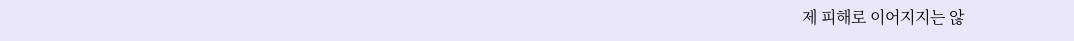제 피해로 이어지지는 않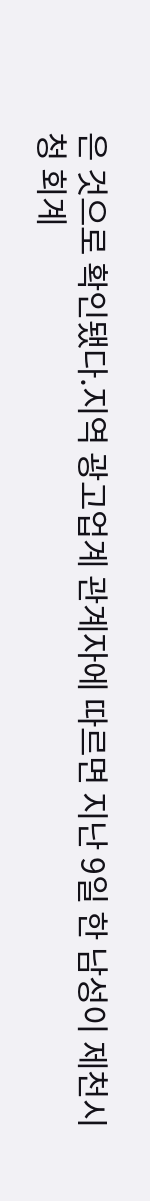은 것으로 확인됐다.지역 광고업계 관계자에 따르면 지난 9일 한 남성이 제천시청 회계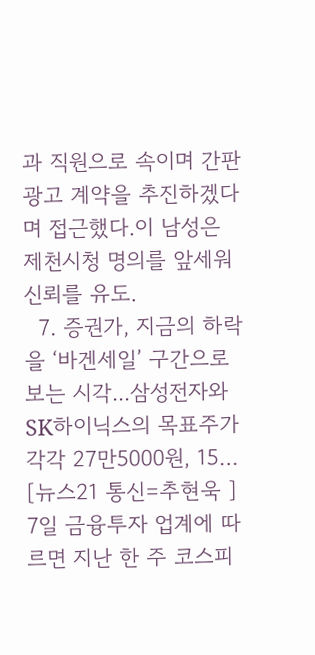과 직원으로 속이며 간판 광고 계약을 추진하겠다며 접근했다.이 남성은 제천시청 명의를 앞세워 신뢰를 유도.
  7. 증권가, 지금의 하락을 ‘바겐세일’ 구간으로 보는 시각...삼성전자와 SK하이닉스의 목표주가 각각 27만5000원, 15… [뉴스21 통신=추현욱 ] 7일 금융투자 업계에 따르면 지난 한 주 코스피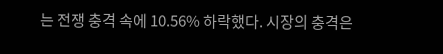는 전쟁 충격 속에 10.56% 하락했다. 시장의 충격은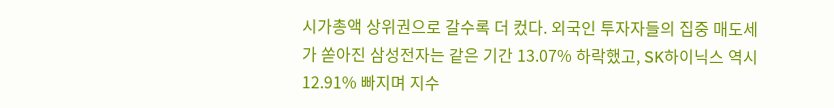시가총액 상위권으로 갈수록 더 컸다. 외국인 투자자들의 집중 매도세가 쏟아진 삼성전자는 같은 기간 13.07% 하락했고, SK하이닉스 역시 12.91% 빠지며 지수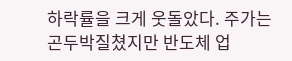하락률을 크게 웃돌았다. 주가는 곤두박질쳤지만 반도체 업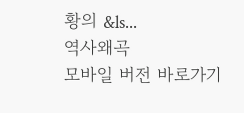황의 &ls...
역사왜곡
모바일 버전 바로가기